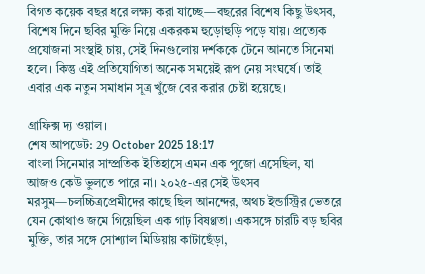বিগত কয়েক বছর ধরে লক্ষ্য করা যাচ্ছে—বছরের বিশেষ কিছু উৎসব, বিশেষ দিনে ছবির মুক্তি নিয়ে একরকম হুড়োহুড়ি পড়ে যায়। প্রত্যেক প্রযোজনা সংস্থাই চায়, সেই দিনগুলোয় দর্শককে টেনে আনতে সিনেমা হলে। কিন্তু এই প্রতিযোগিতা অনেক সময়েই রূপ নেয় সংঘর্ষে। তাই এবার এক নতুন সমাধান সূত্র খুঁজে বের করার চেষ্টা হয়েছে।

গ্রাফিক্স দ্য ওয়াল।
শেষ আপডেট: 29 October 2025 18:17
বাংলা সিনেমার সাম্প্রতিক ইতিহাসে এমন এক পুজো এসেছিল, যা আজও কেউ ভুলতে পারে না। ২০২৫-এর সেই উৎসব মরসুম—চলচ্চিত্রপ্রেমীদের কাছে ছিল আনন্দের, অথচ ইন্ডাস্ট্রির ভেতরে যেন কোথাও জমে গিয়েছিল এক গাঢ় বিষণ্ণতা। একসঙ্গে চারটি বড় ছবির মুক্তি, তার সঙ্গে সোশ্যাল মিডিয়ায় কাটাছেঁড়া,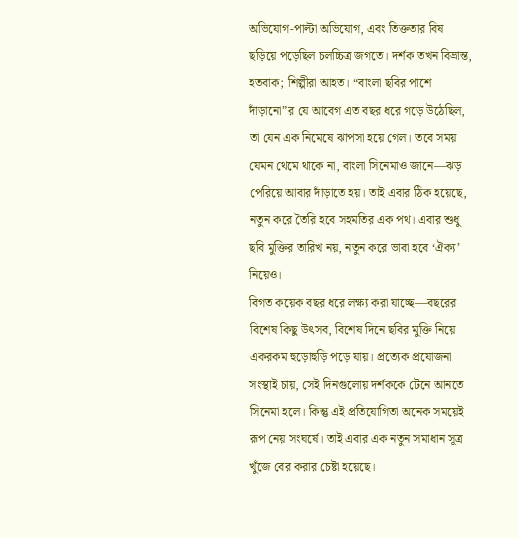অভিযোগ-পাল্টা অভিযোগ, এবং তিক্ততার বিষ ছড়িয়ে পড়েছিল চলচ্চিত্র জগতে। দর্শক তখন বিভ্রান্ত, হতবাক; শিল্পীরা আহত। “বাংলা ছবির পাশে দাঁড়ানো”র যে আবেগ এত বছর ধরে গড়ে উঠেছিল, তা যেন এক নিমেষে ঝাপসা হয়ে গেল। তবে সময় যেমন থেমে থাকে না, বাংলা সিনেমাও জানে—ঝড় পেরিয়ে আবার দাঁড়াতে হয়। তাই এবার ঠিক হয়েছে, নতুন করে তৈরি হবে সহমতির এক পথ। এবার শুধু ছবি মুক্তির তারিখ নয়, নতুন করে ভাবা হবে ‘ঐক্য’ নিয়েও।
বিগত কয়েক বছর ধরে লক্ষ্য করা যাচ্ছে—বছরের বিশেষ কিছু উৎসব, বিশেষ দিনে ছবির মুক্তি নিয়ে একরকম হুড়োহুড়ি পড়ে যায়। প্রত্যেক প্রযোজনা সংস্থাই চায়, সেই দিনগুলোয় দর্শককে টেনে আনতে সিনেমা হলে। কিন্তু এই প্রতিযোগিতা অনেক সময়েই রূপ নেয় সংঘর্ষে। তাই এবার এক নতুন সমাধান সূত্র খুঁজে বের করার চেষ্টা হয়েছে।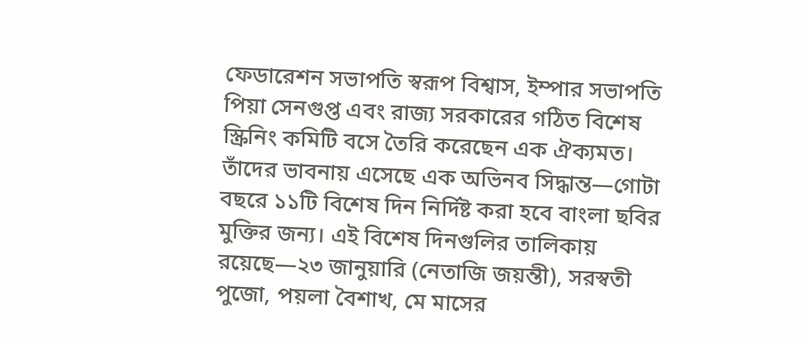ফেডারেশন সভাপতি স্বরূপ বিশ্বাস, ইম্পার সভাপতি পিয়া সেনগুপ্ত এবং রাজ্য সরকারের গঠিত বিশেষ স্ক্রিনিং কমিটি বসে তৈরি করেছেন এক ঐক্যমত। তাঁদের ভাবনায় এসেছে এক অভিনব সিদ্ধান্ত—গোটা বছরে ১১টি বিশেষ দিন নির্দিষ্ট করা হবে বাংলা ছবির মুক্তির জন্য। এই বিশেষ দিনগুলির তালিকায় রয়েছে—২৩ জানুয়ারি (নেতাজি জয়ন্তী), সরস্বতী পুজো, পয়লা বৈশাখ, মে মাসের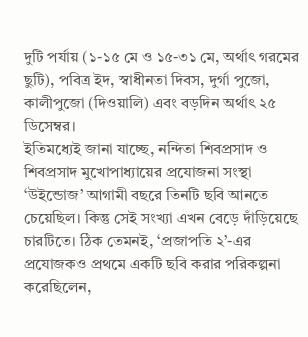দুটি পর্যায় (১-১৫ মে ও ১৫-৩১ মে, অর্থাৎ গরমের ছুটি), পবিত্র ইদ, স্বাধীনতা দিবস, দুর্গা পুজো, কালীপুজো (দিওয়ালি) এবং বড়দিন অর্থাৎ ২৫ ডিসেম্বর।
ইতিমধ্যেই জানা যাচ্ছে, নন্দিতা শিবপ্রসাদ ও শিবপ্রসাদ মুখোপাধ্যায়ের প্রযোজনা সংস্থা ‘উইন্ডোজ’ আগামী বছরে তিনটি ছবি আনতে চেয়েছিল। কিন্তু সেই সংখ্যা এখন বেড়ে দাঁড়িয়েছে চারটিতে। ঠিক তেমনই, ‘প্রজাপতি ২’-এর প্রযোজকও প্রথমে একটি ছবি করার পরিকল্পনা করেছিলেন,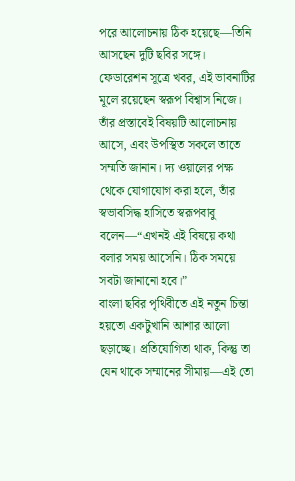পরে আলোচনায় ঠিক হয়েছে—তিনি আসছেন দুটি ছবির সঙ্গে। ফেডারেশন সূত্রে খবর, এই ভাবনাটির মূলে রয়েছেন স্বরূপ বিশ্বাস নিজে। তাঁর প্রস্তাবেই বিষয়টি আলোচনায় আসে, এবং উপস্থিত সকলে তাতে সম্মতি জানান। দ্য ওয়ালের পক্ষ থেকে যোগাযোগ করা হলে, তাঁর স্বভাবসিদ্ধ হাসিতে স্বরূপবাবু বলেন—“এখনই এই বিষয়ে কথা বলার সময় আসেনি। ঠিক সময়ে সবটা জানানো হবে।”
বাংলা ছবির পৃথিবীতে এই নতুন চিন্তা হয়তো একটুখানি আশার আলো ছড়াচ্ছে। প্রতিযোগিতা থাক, কিন্তু তা যেন থাকে সম্মানের সীমায়—এই তো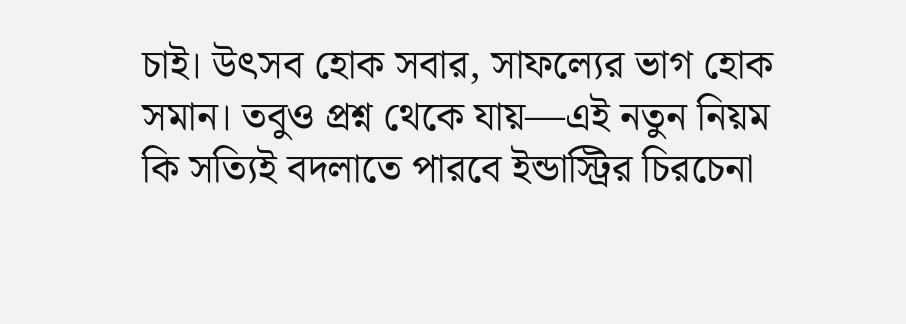চাই। উৎসব হোক সবার, সাফল্যের ভাগ হোক সমান। তবুও প্রশ্ন থেকে যায়—এই নতুন নিয়ম কি সত্যিই বদলাতে পারবে ইন্ডাস্ট্রির চিরচেনা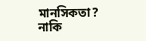মানসিকতা? নাকি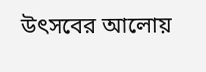উৎসবের আলোয়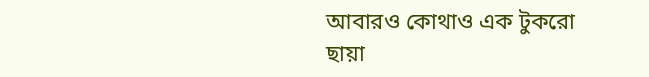আবারও কোথাও এক টুকরো ছায়া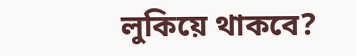লুকিয়ে থাকবে?